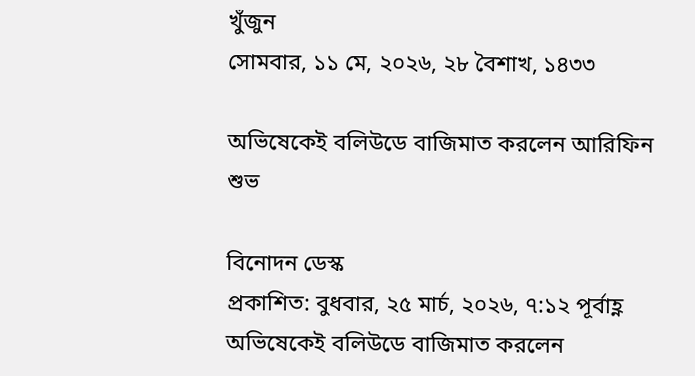খুঁজুন
সোমবার, ১১ মে, ২০২৬, ২৮ বৈশাখ, ১৪৩৩

অভিষেকেই বলিউডে বাজিমাত করলেন আরিফিন শুভ

বিনোদন ডেস্ক
প্রকাশিত: বুধবার, ২৫ মার্চ, ২০২৬, ৭:১২ পূর্বাহ্ণ
অভিষেকেই বলিউডে বাজিমাত করলেন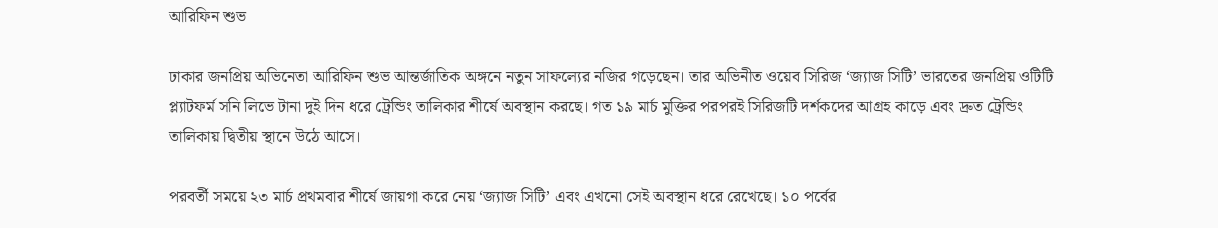আরিফিন শুভ

ঢাকার জনপ্রিয় অভিনেতা আরিফিন শুভ আন্তর্জাতিক অঙ্গনে নতুন সাফল্যের নজির গড়েছেন। তার অভিনীত ওয়েব সিরিজ ‘জ্যাজ সিটি’ ভারতের জনপ্রিয় ওটিটি প্ল্যাটফর্ম সনি লিভে টানা দুই দিন ধরে ট্রেন্ডিং তালিকার শীর্ষে অবস্থান করছে। গত ১৯ মার্চ মুক্তির পরপরই সিরিজটি দর্শকদের আগ্রহ কাড়ে এবং দ্রুত ট্রেন্ডিং তালিকায় দ্বিতীয় স্থানে উঠে আসে।

পরবর্তী সময়ে ২৩ মার্চ প্রথমবার শীর্ষে জায়গা করে নেয় ‘জ্যাজ সিটি’ এবং এখনো সেই অবস্থান ধরে রেখেছে। ১০ পর্বের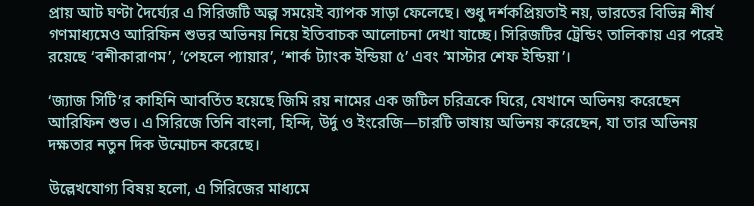প্রায় আট ঘণ্টা দৈর্ঘ্যের এ সিরিজটি অল্প সময়েই ব্যাপক সাড়া ফেলেছে। শুধু দর্শকপ্রিয়তাই নয়, ভারতের বিভিন্ন শীর্ষ গণমাধ্যমেও আরিফিন শুভর অভিনয় নিয়ে ইতিবাচক আলোচনা দেখা যাচ্ছে। সিরিজটির ট্রেন্ডিং তালিকায় এর পরেই রয়েছে ‘বশীকারাণম’, ‘পেহলে প্যায়ার’, ‘শার্ক ট্যাংক ইন্ডিয়া ৫’ এবং ‘মাস্টার শেফ ইন্ডিয়া’।

‘জ্যাজ সিটি’র কাহিনি আবর্তিত হয়েছে জিমি রয় নামের এক জটিল চরিত্রকে ঘিরে, যেখানে অভিনয় করেছেন আরিফিন শুভ। এ সিরিজে তিনি বাংলা, হিন্দি, উর্দু ও ইংরেজি—চারটি ভাষায় অভিনয় করেছেন, যা তার অভিনয় দক্ষতার নতুন দিক উন্মোচন করেছে।

উল্লেখযোগ্য বিষয় হলো, এ সিরিজের মাধ্যমে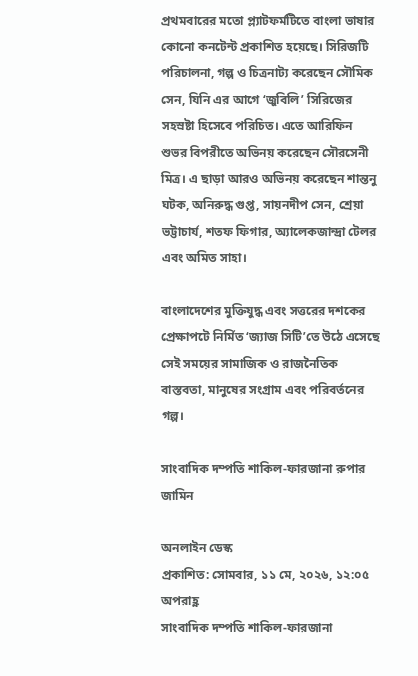প্রথমবারের মতো প্ল্যাটফর্মটিতে বাংলা ভাষার কোনো কনটেন্ট প্রকাশিত হয়েছে। সিরিজটি পরিচালনা, গল্প ও চিত্রনাট্য করেছেন সৌমিক সেন, যিনি এর আগে ‘জুবিলি’ সিরিজের সহস্রষ্টা হিসেবে পরিচিত। এতে আরিফিন শুভর বিপরীতে অভিনয় করেছেন সৌরসেনী মিত্র। এ ছাড়া আরও অভিনয় করেছেন শান্তনু ঘটক, অনিরুদ্ধ গুপ্ত, সায়নদীপ সেন, শ্রেয়া ভট্টাচার্য, শতফ ফিগার, অ্যালেকজান্দ্রা টেলর এবং অমিত সাহা।

বাংলাদেশের মুক্তিযুদ্ধ এবং সত্তরের দশকের প্রেক্ষাপটে নির্মিত ‘জ্যাজ সিটি’তে উঠে এসেছে সেই সময়ের সামাজিক ও রাজনৈতিক বাস্তবতা, মানুষের সংগ্রাম এবং পরিবর্তনের গল্প।

সাংবাদিক দম্পতি শাকিল-ফারজানা রুপার জামিন

অনলাইন ডেস্ক
প্রকাশিত: সোমবার, ১১ মে, ২০২৬, ১২:০৫ অপরাহ্ণ
সাংবাদিক দম্পতি শাকিল-ফারজানা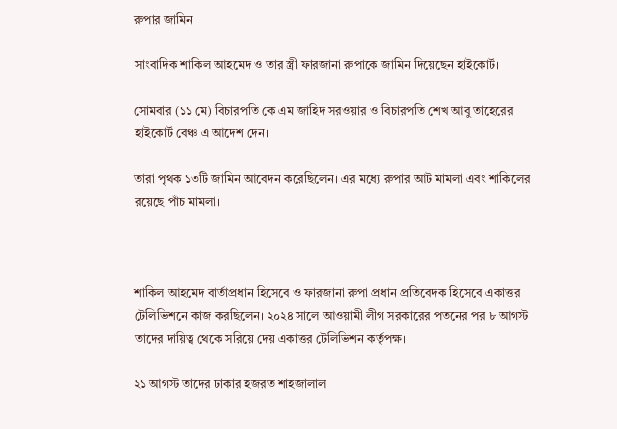রুপার জামিন

সাংবাদিক শাকিল আহমেদ ও তার স্ত্রী ফারজানা রুপাকে জামিন দিয়েছেন হাইকোর্ট।

সোমবার (১১ মে) বিচারপতি কে এম জাহিদ সরওয়ার ও বিচারপতি শেখ আবু তাহেরের হাইকোর্ট বেঞ্চ এ আদেশ দেন।

তারা পৃথক ১৩টি জামিন আবেদন করেছিলেন। এর মধ্যে রুপার আট মামলা এবং শাকিলের রয়েছে পাঁচ মামলা।



শাকিল আহমেদ বার্তাপ্রধান হিসেবে ও ফারজানা রুপা প্রধান প্রতিবেদক হিসেবে একাত্তর টেলিভিশনে কাজ করছিলেন। ২০২৪ সালে আওয়ামী লীগ সরকারের পতনের পর ৮ আগস্ট তাদের দায়িত্ব থেকে সরিয়ে দেয় একাত্তর টেলিভিশন কর্তৃপক্ষ।

২১ আগস্ট তাদের ঢাকার হজরত শাহজালাল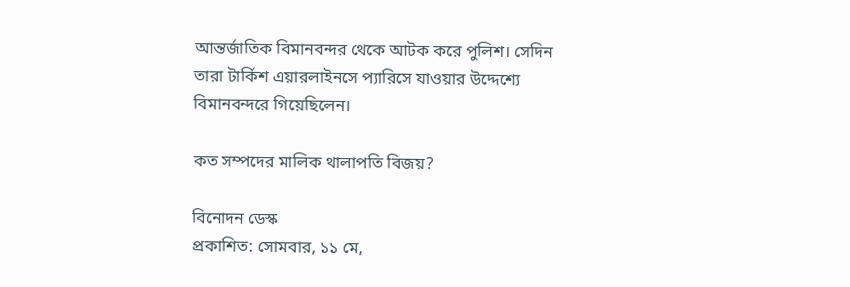আন্তর্জাতিক বিমানবন্দর থেকে আটক করে পুলিশ। সেদিন তারা টার্কিশ এয়ারলাইনসে প্যারিসে যাওয়ার উদ্দেশ্যে বিমানবন্দরে গিয়েছিলেন।

কত সম্পদের মালিক থালাপতি বিজয়?

বিনোদন ডেস্ক
প্রকাশিত: সোমবার, ১১ মে,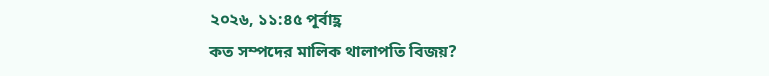২০২৬, ১১:৪৫ পূর্বাহ্ণ
কত সম্পদের মালিক থালাপতি বিজয়?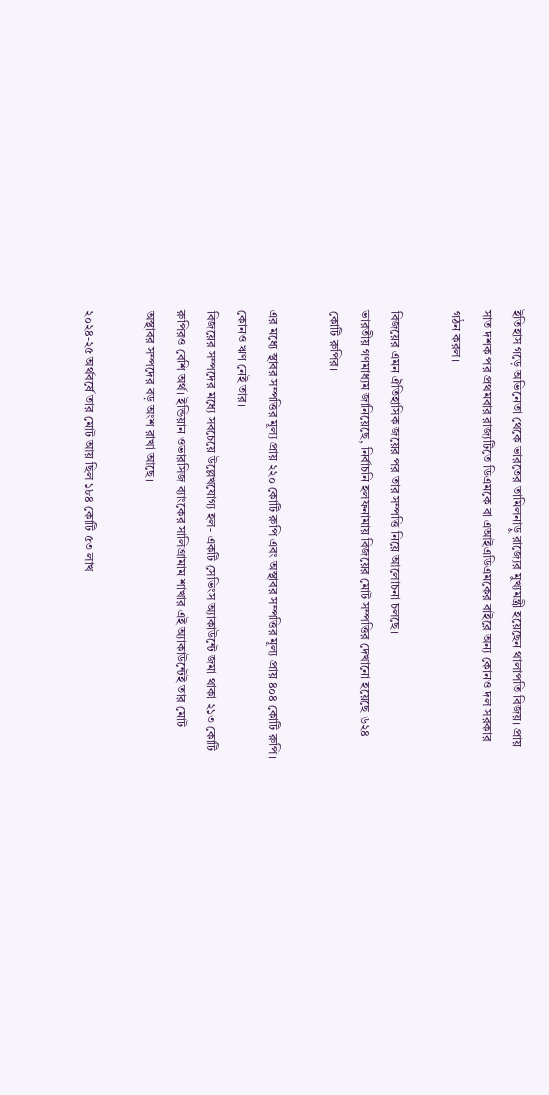ইতিহাস গড়ে অভিনেতা থেকে ভারতের তামিলনাড়ু রাজ্যের মুখ্যমন্ত্রী হয়েছেন থালাপতি বিজয়। প্রায় সাত দশক পর প্রথমবার রাজ্যটিতে ডিএমকে বা এআইএডিএমকের বাইরে অন্য কোনও দল সরকার গঠন করল।

বিজয়ের এমন ঐতিহাসিক জয়ের পর তার সম্পত্তি নিয়ে আলোচনা চলছে।
ভারতীয় গণমাধ্যম জানিয়েছে, নির্বাচনি হলফনামায় বিজয়ের মোট সম্পত্তির দেখানো হয়েছে ৬২৪ কোটি রুপির।

এর মধ্যে স্থাবর সম্পত্তির মূল্য প্রায় ২২০ কোটি রুপি এবং অস্থাবর সম্পত্তির মূল্য প্রায় ৪০৪ কোটি রুপি। কোনও ঋণ নেই তার।
বিজয়ের সম্পদের মধ্যে সবচেয়ে উল্লেখযোগ্য হল- একটি সেভিংস অ্যাকাউন্টে জমা থাকা ২১৩ কোটি রুপিরও বেশি অর্থ। ইন্ডিয়ান ওভারসিজ ব্যাংকের সালিগ্রামাম শাখার এই অ্যাকাউন্টেই তার মোট অস্থাবর সম্পদের বড় অংশ রাখা আছে।

২০২৪-২৫ অর্থবর্ষে তার মোট আয় ছিল ১৮৪ কোটি ৫৩ লাখ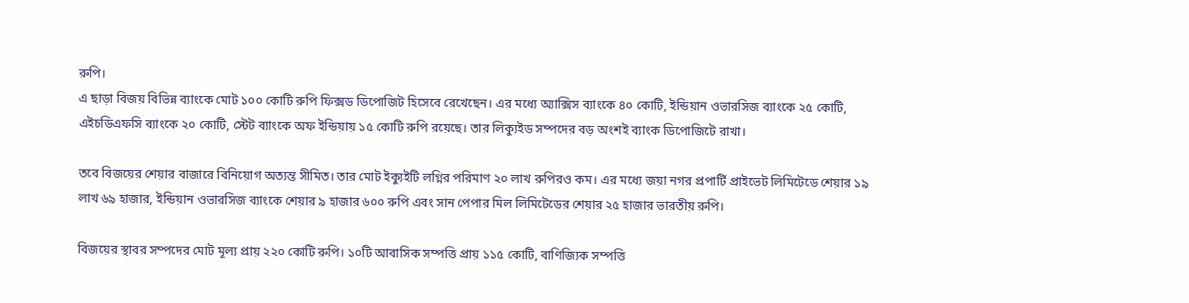রুপি।
এ ছাড়া বিজয় বিভিন্ন ব্যাংকে মোট ১০০ কোটি রুপি ফিক্সড ডিপোজিট হিসেবে রেখেছেন। এর মধ্যে অ্যাক্সিস ব্যাংকে ৪০ কোটি, ইন্ডিয়ান ওভারসিজ ব্যাংকে ২৫ কোটি, এইচডিএফসি ব্যাংকে ২০ কোটি, স্টেট ব্যাংকে অফ ইন্ডিয়ায় ১৫ কোটি রুপি রয়েছে। তার লিক্যুইড সম্পদের বড় অংশই ব্যাংক ডিপোজিটে রাখা।

তবে বিজয়ের শেয়ার বাজারে বিনিয়োগ অত্যন্ত সীমিত। তার মোট ইক্যুইটি লগ্নির পরিমাণ ২০ লাখ রুপিরও কম। এর মধ্যে জয়া নগর প্রপার্টি প্রাইভেট লিমিটেডে শেয়ার ১৯ লাখ ৬৯ হাজার, ইন্ডিয়ান ওভারসিজ ব্যাংকে শেয়ার ৯ হাজার ৬০০ রুপি এবং সান পেপার মিল লিমিটেডের শেয়ার ২৫ হাজার ভারতীয় রুপি।

বিজয়ের স্থাবর সম্পদের মোট মূল্য প্রায় ২২০ কোটি রুপি। ১০টি আবাসিক সম্পত্তি প্রায় ১১৫ কোটি, বাণিজ্যিক সম্পত্তি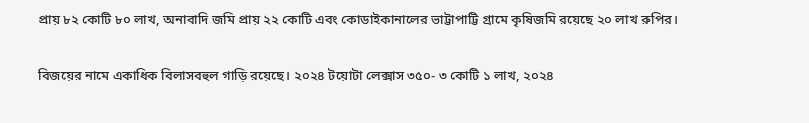প্রায় ৮২ কোটি ৮০ লাখ, অনাবাদি জমি প্রায় ২২ কোটি এবং কোডাইকানালের ভাট্টাপাট্টি গ্রামে কৃষিজমি রয়েছে ২০ লাখ রুপির।

বিজয়ের নামে একাধিক বিলাসবহুল গাড়ি রয়েছে। ২০২৪ টয়োটা লেক্সাস ৩৫০- ৩ কোটি ১ লাখ, ২০২৪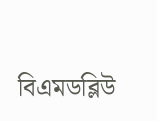বিএমডব্লিউ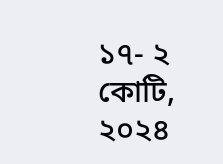১৭- ২ কোটি, ২০২৪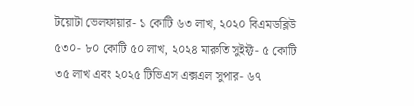টয়োটা ভেলফায়ার- ১ কোটি ৬৩ লাখ, ২০২০ বিএমডব্লিউ ৫৩০- ৮০ কোটি ৫০ লাখ, ২০২৪ মারুতি সুইফ্ট- ৫ কোটি ৩৫ লাখ এবং ২০২৫ টিভিএস এক্সএল সুপার- ৬৭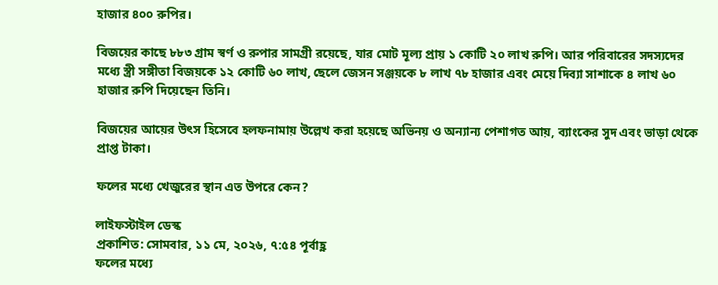হাজার ৪০০ রুপির।

বিজয়ের কাছে ৮৮৩ গ্রাম স্বর্ণ ও রুপার সামগ্রী রয়েছে, যার মোট মূল্য প্রায় ১ কোটি ২০ লাখ রুপি। আর পরিবারের সদস্যদের মধ্যে স্ত্রী সঙ্গীতা বিজয়কে ১২ কোটি ৬০ লাখ, ছেলে জেসন সঞ্জয়কে ৮ লাখ ৭৮ হাজার এবং মেয়ে দিব্যা সাশাকে ৪ লাখ ৬০ হাজার রুপি দিয়েছেন তিনি।

বিজয়ের আয়ের উৎস হিসেবে হলফনামায় উল্লেখ করা হয়েছে অভিনয় ও অন্যান্য পেশাগত আয়, ব্যাংকের সুদ এবং ভাড়া থেকে প্রাপ্ত টাকা।

ফলের মধ্যে খেজুরের স্থান এত উপরে কেন?

লাইফস্টাইল ডেস্ক
প্রকাশিত: সোমবার, ১১ মে, ২০২৬, ৭:৫৪ পূর্বাহ্ণ
ফলের মধ্যে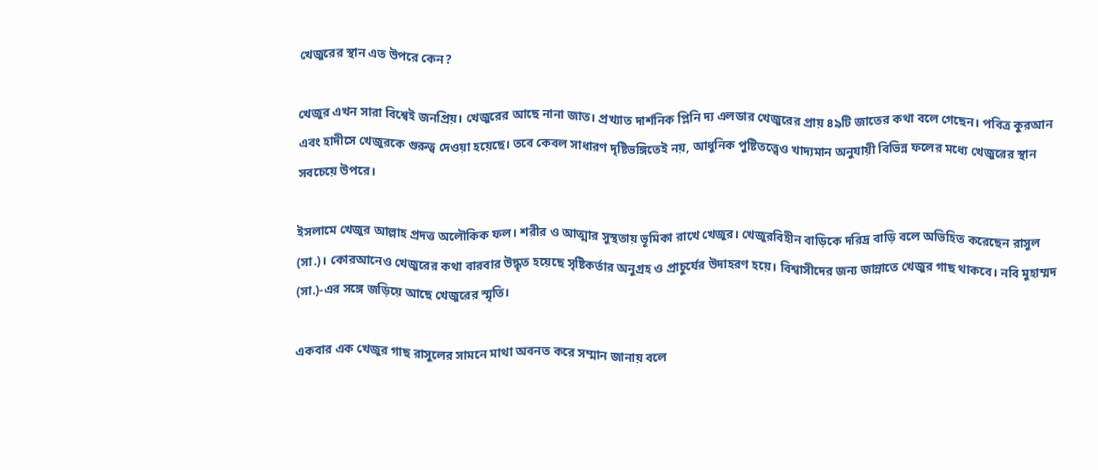খেজুরের স্থান এত উপরে কেন?

খেজুর এখন সারা বিশ্বেই জনপ্রিয়। খেজুরের আছে নানা জাত। প্রখ্যাত দার্শনিক প্লিনি দ্য এলডার খেজুরের প্রায় ৪৯টি জাতের কথা বলে গেছেন। পবিত্র কুরআন এবং হাদীসে খেজুরকে গুরুত্ব দেওয়া হয়েছে। তবে কেবল সাধারণ দৃষ্টিভঙ্গিতেই নয়, আধুনিক পুষ্টিতত্ত্বেও খাদ্যমান অনুযায়ী বিভিন্ন ফলের মধ্যে খেজুরের স্থান সবচেয়ে উপরে।

ইসলামে খেজুর আল্লাহ প্রদত্ত অলৌকিক ফল। শরীর ও আত্মার সুস্থতায় ভূমিকা রাখে খেজুর। খেজুরবিহীন বাড়িকে দরিদ্র বাড়ি বলে অভিহিত করেছেন রাসুল (সা.)। কোরআনেও খেজুরের কথা বারবার উদ্ধৃত হয়েছে সৃষ্টিকর্তার অনুগ্রহ ও প্রাচুর্যের উদাহরণ হয়ে। বিশ্বাসীদের জন্য জান্নাতে খেজুর গাছ থাকবে। নবি মুহাম্মদ (সা.)-এর সঙ্গে জড়িয়ে আছে খেজুরের স্মৃতি।

একবার এক খেজুর গাছ রাসুলের সামনে মাথা অবনত করে সম্মান জানায় বলে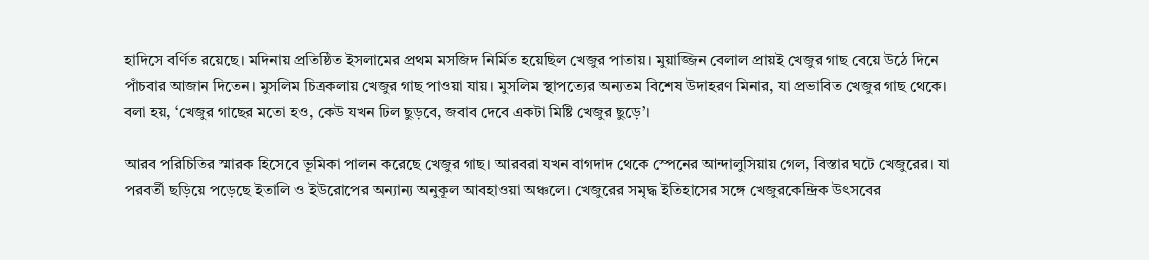হাদিসে বর্ণিত রয়েছে। মদিনায় প্রতিষ্ঠিত ইসলামের প্রথম মসজিদ নির্মিত হয়েছিল খেজুর পাতায়। মুয়াজ্জিন বেলাল প্রায়ই খেজুর গাছ বেয়ে উঠে দিনে পাঁচবার আজান দিতেন। মুসলিম চিত্রকলায় খেজুর গাছ পাওয়া যায়। মুসলিম স্থাপত্যের অন্যতম বিশেষ উদাহরণ মিনার, যা প্রভাবিত খেজুর গাছ থেকে। বলা হয়, ‘খেজুর গাছের মতো হও, কেউ যখন ঢিল ছুড়বে, জবাব দেবে একটা মিষ্টি খেজুর ছুড়ে’।

আরব পরিচিতির স্মারক হিসেবে ভূমিকা পালন করেছে খেজুর গাছ। আরবরা যখন বাগদাদ থেকে স্পেনের আন্দালুসিয়ায় গেল, বিস্তার ঘটে খেজুরের। যা পরবর্তী ছড়িয়ে পড়েছে ইতালি ও ইউরোপের অন্যান্য অনুকূল আবহাওয়া অঞ্চলে। খেজুরের সমৃদ্ধ ইতিহাসের সঙ্গে খেজুরকেন্দ্রিক উৎসবের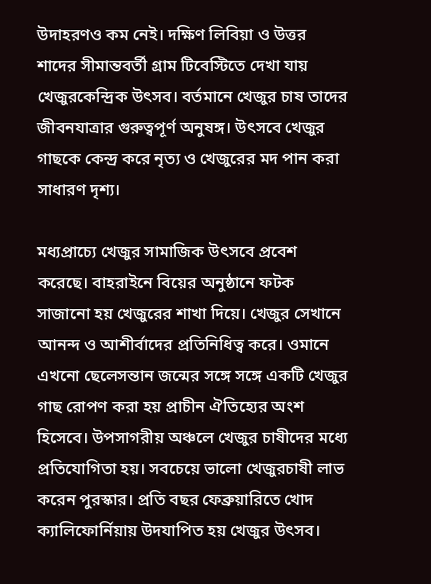উদাহরণও কম নেই। দক্ষিণ লিবিয়া ও উত্তর শাদের সীমান্তবর্তী গ্রাম টিবেস্টিতে দেখা যায় খেজুরকেন্দ্রিক উৎসব। বর্তমানে খেজুর চাষ তাদের জীবনযাত্রার গুরুত্বপূর্ণ অনুষঙ্গ। উৎসবে খেজুর গাছকে কেন্দ্র করে নৃত্য ও খেজুরের মদ পান করা সাধারণ দৃশ্য।

মধ্যপ্রাচ্যে খেজুর সামাজিক উৎসবে প্রবেশ করেছে। বাহরাইনে বিয়ের অনুষ্ঠানে ফটক সাজানো হয় খেজুরের শাখা দিয়ে। খেজুর সেখানে আনন্দ ও আশীর্বাদের প্রতিনিধিত্ব করে। ওমানে এখনো ছেলেসন্তান জন্মের সঙ্গে সঙ্গে একটি খেজুর গাছ রোপণ করা হয় প্রাচীন ঐতিহ্যের অংশ হিসেবে। উপসাগরীয় অঞ্চলে খেজুর চাষীদের মধ্যে প্রতিযোগিতা হয়। সবচেয়ে ভালো খেজুরচাষী লাভ করেন পুরস্কার। প্রতি বছর ফেব্রুয়ারিতে খোদ ক্যালিফোর্নিয়ায় উদযাপিত হয় খেজুর উৎসব।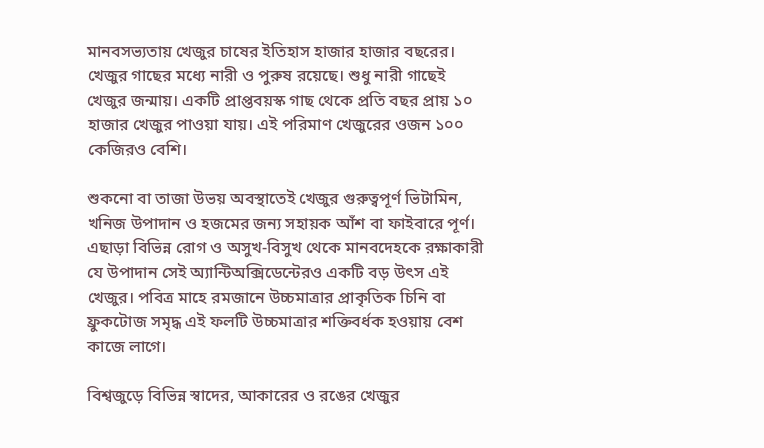মানবসভ্যতায় খেজুর চাষের ইতিহাস হাজার হাজার বছরের। খেজুর গাছের মধ্যে নারী ও পুরুষ রয়েছে। শুধু নারী গাছেই খেজুর জন্মায়। একটি প্রাপ্তবয়স্ক গাছ থেকে প্রতি বছর প্রায় ১০ হাজার খেজুর পাওয়া যায়। এই পরিমাণ খেজুরের ওজন ১০০ কেজিরও বেশি।

শুকনো বা তাজা উভয় অবস্থাতেই খেজুর গুরুত্বপূর্ণ ভিটামিন, খনিজ উপাদান ও হজমের জন্য সহায়ক আঁশ বা ফাইবারে পূর্ণ। এছাড়া বিভিন্ন রোগ ও অসুখ-বিসুখ থেকে মানবদেহকে রক্ষাকারী যে উপাদান সেই অ্যান্টিঅক্সিডেন্টেরও একটি বড় উৎস এই খেজুর। পবিত্র মাহে রমজানে উচ্চমাত্রার প্রাকৃতিক চিনি বা ফ্রুকটোজ সমৃদ্ধ এই ফলটি উচ্চমাত্রার শক্তিবর্ধক হওয়ায় বেশ কাজে লাগে।

বিশ্বজুড়ে বিভিন্ন স্বাদের, আকারের ও রঙের খেজুর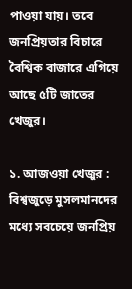পাওয়া যায়। তবে জনপ্রিয়তার বিচারে বৈশ্বিক বাজারে এগিয়ে আছে ৫টি জাতের খেজুর।

১. আজওয়া খেজুর : বিশ্বজুড়ে মুসলমানদের মধ্যে সবচেয়ে জনপ্রিয়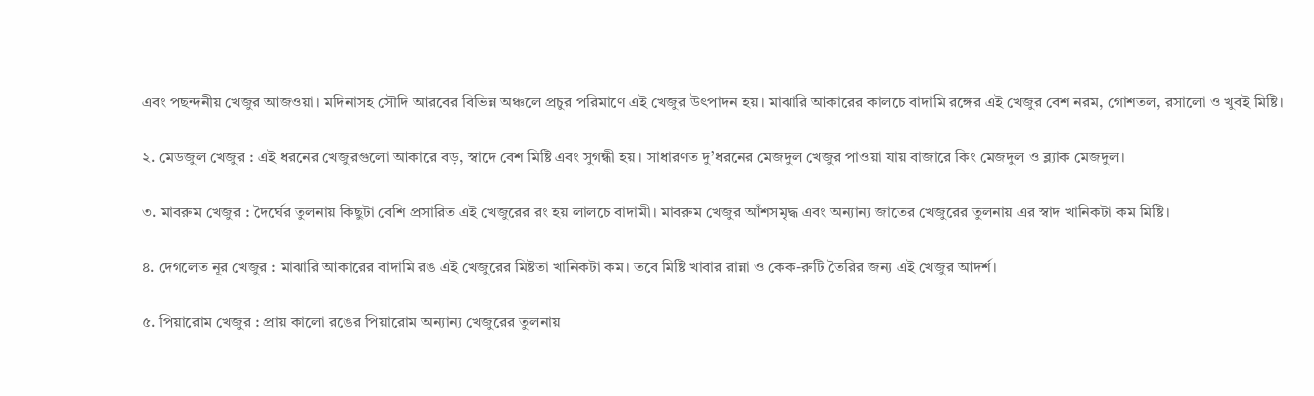এবং পছন্দনীয় খেজুর আজওয়া। মদিনাসহ সৌদি আরবের বিভিন্ন অঞ্চলে প্রচুর পরিমাণে এই খেজুর উৎপাদন হয়। মাঝারি আকারের কালচে বাদামি রঙ্গের এই খেজুর বেশ নরম, গোশতল, রসালো ও খুবই মিষ্টি।

২. মেডজুল খেজুর : এই ধরনের খেজুরগুলো আকারে বড়, স্বাদে বেশ মিষ্টি এবং সুগন্ধী হয়। সাধারণত দু’ধরনের মেজদুল খেজুর পাওয়া যায় বাজারে কিং মেজদুল ও ব্ল্যাক মেজদুল।

৩. মাবরুম খেজুর : দৈর্ঘের তুলনায় কিছুটা বেশি প্রসারিত এই খেজুরের রং হয় লালচে বাদামী। মাবরুম খেজুর আঁশসমৃদ্ধ এবং অন্যান্য জাতের খেজুরের তুলনায় এর স্বাদ খানিকটা কম মিষ্টি।

৪. দেগলেত নূর খেজুর : মাঝারি আকারের বাদামি রঙ এই খেজুরের মিষ্টতা খানিকটা কম। তবে মিষ্টি খাবার রান্না ও কেক-রুটি তৈরির জন্য এই খেজুর আদর্শ।

৫. পিয়ারোম খেজুর : প্রায় কালো রঙের পিয়ারোম অন্যান্য খেজুরের তুলনায়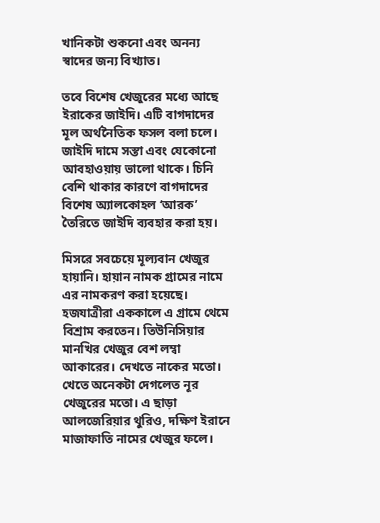খানিকটা শুকনো এবং অনন্য স্বাদের জন্য বিখ্যাত।

তবে বিশেষ খেজুরের মধ্যে আছে ইরাকের জাইদি। এটি বাগদাদের মূল অর্থনৈতিক ফসল বলা চলে। জাইদি দামে সস্তা এবং যেকোনো আবহাওয়ায় ভালো থাকে। চিনি বেশি থাকার কারণে বাগদাদের বিশেষ অ্যালকোহল ‘আরক’ তৈরিতে জাইদি ব্যবহার করা হয়।

মিসরে সবচেয়ে মূল্যবান খেজুর হায়ানি। হায়ান নামক গ্রামের নামে এর নামকরণ করা হয়েছে। হজযাত্রীরা এককালে এ গ্রামে থেমে বিশ্রাম করতেন। তিউনিসিয়ার মানখির খেজুর বেশ লম্বা আকারের। দেখতে নাকের মতো। খেতে অনেকটা দেগলেত নূর খেজুরের মতো। এ ছাড়া আলজেরিয়ার থুরিও, দক্ষিণ ইরানে মাজাফাতি নামের খেজুর ফলে।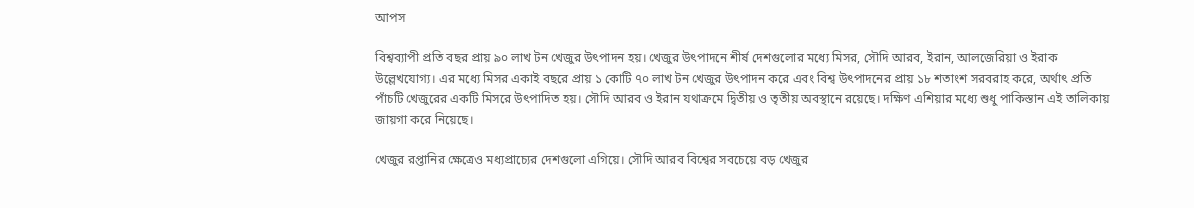আপস

বিশ্বব্যাপী প্রতি বছর প্রায় ৯০ লাখ টন খেজুর উৎপাদন হয়। খেজুর উৎপাদনে শীর্ষ দেশগুলোর মধ্যে মিসর, সৌদি আরব, ইরান, আলজেরিয়া ও ইরাক উল্লেখযোগ্য। এর মধ্যে মিসর একাই বছরে প্রায় ১ কোটি ৭০ লাখ টন খেজুর উৎপাদন করে এবং বিশ্ব উৎপাদনের প্রায় ১৮ শতাংশ সরবরাহ করে, অর্থাৎ প্রতি পাঁচটি খেজুরের একটি মিসরে উৎপাদিত হয়। সৌদি আরব ও ইরান যথাক্রমে দ্বিতীয় ও তৃতীয় অবস্থানে রয়েছে। দক্ষিণ এশিয়ার মধ্যে শুধু পাকিস্তান এই তালিকায় জায়গা করে নিয়েছে।

খেজুর রপ্তানির ক্ষেত্রেও মধ্যপ্রাচ্যের দেশগুলো এগিয়ে। সৌদি আরব বিশ্বের সবচেয়ে বড় খেজুর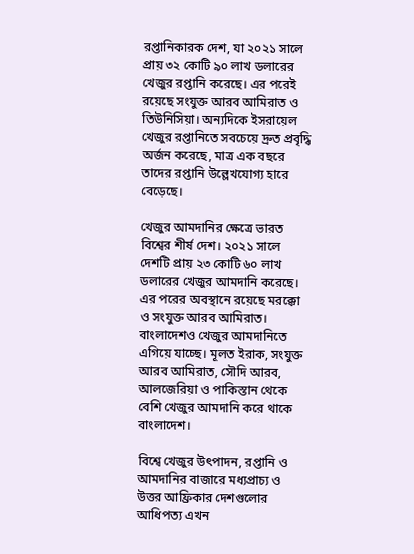রপ্তানিকারক দেশ, যা ২০২১ সালে প্রায় ৩২ কোটি ৯০ লাখ ডলারের খেজুর রপ্তানি করেছে। এর পরেই রয়েছে সংযুক্ত আরব আমিরাত ও তিউনিসিয়া। অন্যদিকে ইসরায়েল খেজুর রপ্তানিতে সবচেয়ে দ্রুত প্রবৃদ্ধি অর্জন করেছে, মাত্র এক বছরে তাদের রপ্তানি উল্লেখযোগ্য হারে বেড়েছে।

খেজুর আমদানির ক্ষেত্রে ভারত বিশ্বের শীর্ষ দেশ। ২০২১ সালে দেশটি প্রায় ২৩ কোটি ৬০ লাখ ডলারের খেজুর আমদানি করেছে। এর পরের অবস্থানে রয়েছে মরক্কো ও সংযুক্ত আরব আমিরাত। বাংলাদেশও খেজুর আমদানিতে এগিয়ে যাচ্ছে। মূলত ইরাক, সংযুক্ত আরব আমিরাত, সৌদি আরব, আলজেরিয়া ও পাকিস্তান থেকে বেশি খেজুর আমদানি করে থাকে বাংলাদেশ।

বিশ্বে খেজুর উৎপাদন, রপ্তানি ও আমদানির বাজারে মধ্যপ্রাচ্য ও উত্তর আফ্রিকার দেশগুলোর আধিপত্য এখন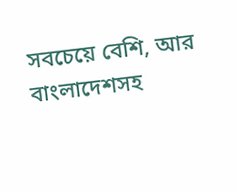সবচেয়ে বেশি, আর বাংলাদেশসহ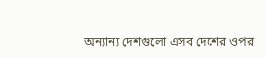অন্যান্য দেশগুলো এসব দেশের ওপর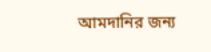আমদানির জন্য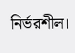নির্ভরশীল।